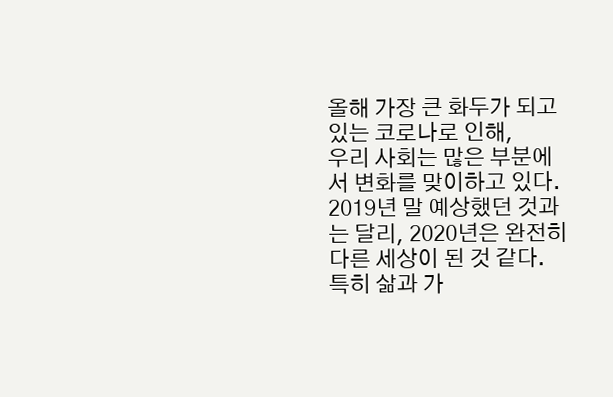올해 가장 큰 화두가 되고 있는 코로나로 인해,
우리 사회는 많은 부분에서 변화를 맞이하고 있다.
2019년 말 예상했던 것과는 달리, 2020년은 완전히 다른 세상이 된 것 같다.
특히 삶과 가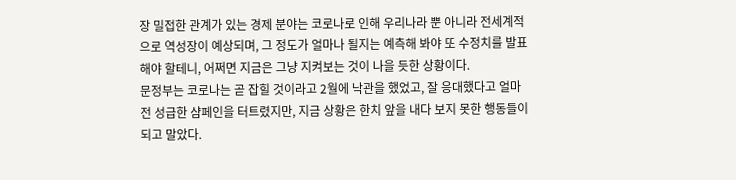장 밀접한 관계가 있는 경제 분야는 코로나로 인해 우리나라 뿐 아니라 전세계적으로 역성장이 예상되며, 그 정도가 얼마나 될지는 예측해 봐야 또 수정치를 발표해야 할테니, 어쩌면 지금은 그냥 지켜보는 것이 나을 듯한 상황이다.
문정부는 코로나는 곧 잡힐 것이라고 2월에 낙관을 했었고, 잘 응대했다고 얼마전 성급한 샴페인을 터트렸지만, 지금 상황은 한치 앞을 내다 보지 못한 행동들이 되고 말았다.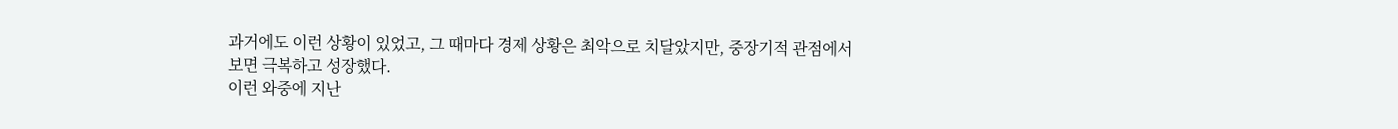과거에도 이런 상황이 있었고, 그 때마다 경제 상황은 최악으로 치달았지만, 중장기적 관점에서 보면 극복하고 성장했다.
이런 와중에 지난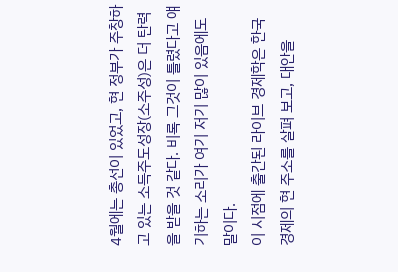4월에는 총선이 있었고, 현 정부가 주창하고 있는 소득주도성장(소주성)은 더 탄력을 받을 것 같다. 비록 그것이 틀렸다고 얘기하는 소리가 여기 저기 많이 있음에도 말이다.
이 시점에 출간된 라이브 경제학은 한국 경제의 현 주소를 살펴 보고, 대안을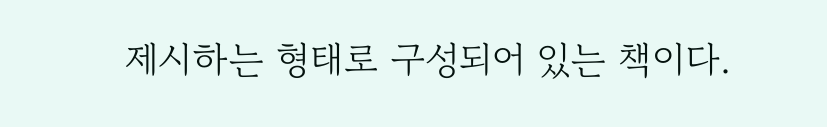제시하는 형태로 구성되어 있는 책이다.